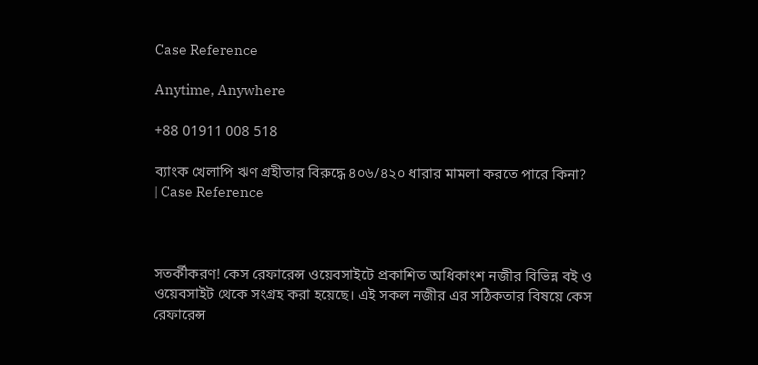Case Reference

Anytime, Anywhere

+88 01911 008 518

ব্যাংক খেলাপি ঋণ গ্রহীতার বিরুদ্ধে ৪০৬/৪২০ ধারার মামলা করতে পারে কিনা? | Case Reference



সতর্কীকরণ! কেস রেফারেন্স ওয়েবসাইটে প্রকাশিত অধিকাংশ নজীর বিভিন্ন বই ও ওয়েবসাইট থেকে সংগ্রহ করা হয়েছে। এই সকল নজীর এর সঠিকতার বিষয়ে কেস রেফারেন্স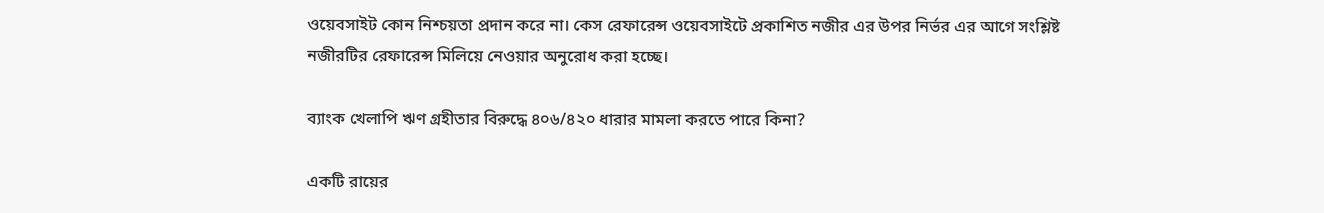ওয়েবসাইট কোন নিশ্চয়তা প্রদান করে না। কেস রেফারেন্স ওয়েবসাইটে প্রকাশিত নজীর এর উপর নির্ভর এর আগে সংশ্লিষ্ট নজীরটির রেফারেন্স মিলিয়ে নেওয়ার অনুরোধ করা হচ্ছে।

ব্যাংক খেলাপি ঋণ গ্রহীতার বিরুদ্ধে ৪০৬/৪২০ ধারার মামলা করতে পারে কিনা?

একটি রায়ের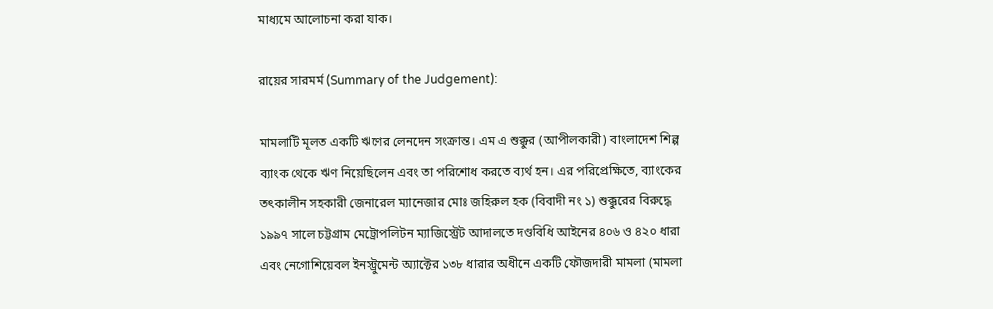মাধ্যমে আলোচনা করা যাক।

রায়ের সারমর্ম (Summary of the Judgement):

মামলাটি মূলত একটি ঋণের লেনদেন সংক্রান্ত। এম এ শুক্কুর (আপীলকারী) বাংলাদেশ শিল্প ব্যাংক থেকে ঋণ নিয়েছিলেন এবং তা পরিশোধ করতে ব্যর্থ হন। এর পরিপ্রেক্ষিতে, ব্যাংকের তৎকালীন সহকারী জেনারেল ম্যানেজার মোঃ জহিরুল হক (বিবাদী নং ১) শুক্কুরের বিরুদ্ধে ১৯৯৭ সালে চট্টগ্রাম মেট্রোপলিটন ম্যাজিস্ট্রেট আদালতে দণ্ডবিধি আইনের ৪০৬ ও ৪২০ ধারা এবং নেগোশিয়েবল ইনস্ট্রুমেন্ট অ্যাক্টের ১৩৮ ধারার অধীনে একটি ফৌজদারী মামলা (মামলা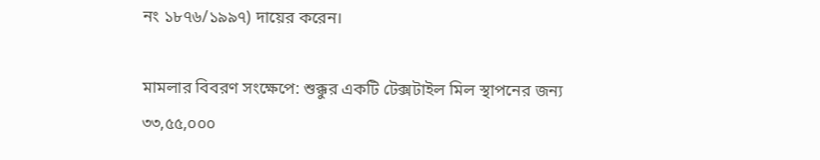নং ১৮৭৬/১৯৯৭) দায়ের করেন।

মামলার বিবরণ সংক্ষেপে: শুক্কুর একটি টেক্সটাইল মিল স্থাপনের জন্য ৩৩,৫৫,০০০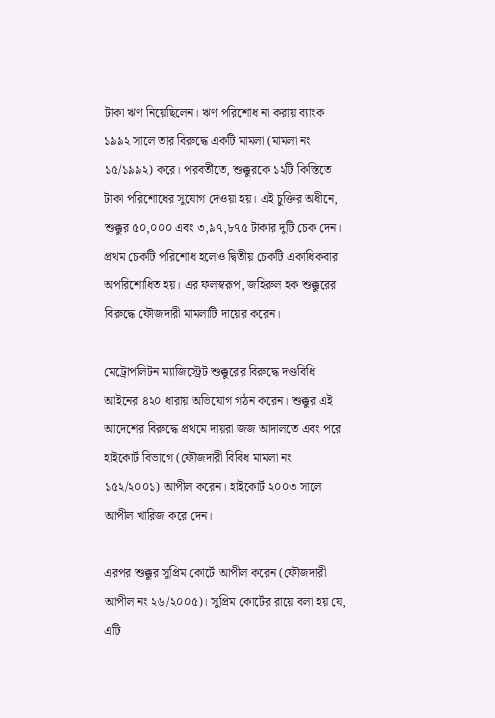টাকা ঋণ নিয়েছিলেন। ঋণ পরিশোধ না করায় ব্যাংক ১৯৯২ সালে তার বিরুদ্ধে একটি মামলা (মামলা নং ১৫/১৯৯২) করে। পরবর্তীতে, শুক্কুরকে ১২টি কিস্তিতে টাকা পরিশোধের সুযোগ দেওয়া হয়। এই চুক্তির অধীনে, শুক্কুর ৫০,০০০ এবং ৩,৯৭,৮৭৫ টাকার দুটি চেক দেন। প্রথম চেকটি পরিশোধ হলেও দ্বিতীয় চেকটি একাধিকবার অপরিশোধিত হয়। এর ফলস্বরূপ, জহিরুল হক শুক্কুরের বিরুদ্ধে ফৌজদারী মামলাটি দায়ের করেন।

মেট্রোপলিটন ম্যাজিস্ট্রেট শুক্কুরের বিরুদ্ধে দণ্ডবিধি আইনের ৪২০ ধারায় অভিযোগ গঠন করেন। শুক্কুর এই আদেশের বিরুদ্ধে প্রথমে দায়রা জজ আদালতে এবং পরে হাইকোর্ট বিভাগে (ফৌজদারী বিবিধ মামলা নং ১৫২/২০০১) আপীল করেন। হাইকোর্ট ২০০৩ সালে আপীল খারিজ করে দেন।

এরপর শুক্কুর সুপ্রিম কোর্টে আপীল করেন (ফৌজদারী আপীল নং ২৬/২০০৫)। সুপ্রিম কোর্টের রায়ে বলা হয় যে, এটি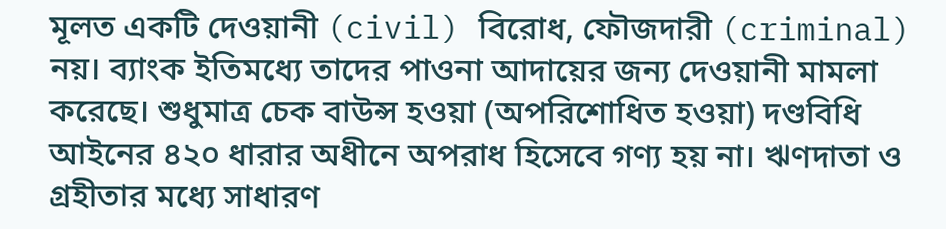মূলত একটি দেওয়ানী (civil) বিরোধ, ফৌজদারী (criminal) নয়। ব্যাংক ইতিমধ্যে তাদের পাওনা আদায়ের জন্য দেওয়ানী মামলা করেছে। শুধুমাত্র চেক বাউন্স হওয়া (অপরিশোধিত হওয়া) দণ্ডবিধি আইনের ৪২০ ধারার অধীনে অপরাধ হিসেবে গণ্য হয় না। ঋণদাতা ও গ্রহীতার মধ্যে সাধারণ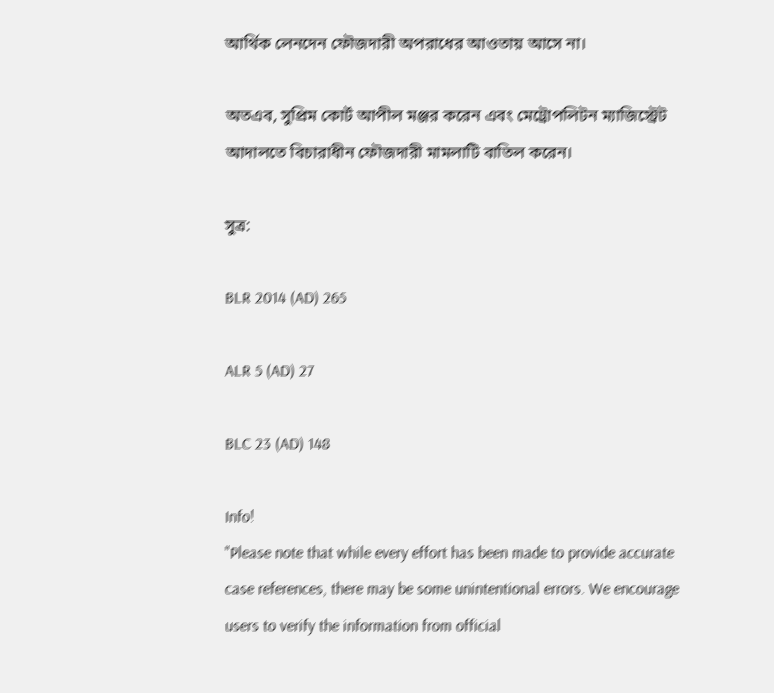আর্থিক লেনদেন ফৌজদারী অপরাধের আওতায় আসে না।

অতএব, সুপ্রিম কোর্ট আপীল মঞ্জর করেন এবং মেট্রোপলিটন ম্যাজিস্ট্রেট আদালতে বিচারাধীন ফৌজদারী মামলাটি বাতিল করেন।

সুত্র:

BLR 2014 (AD) 265

ALR 5 (AD) 27

BLC 23 (AD) 148

Info!
"Please note that while every effort has been made to provide accurate case references, there may be some unintentional errors. We encourage users to verify the information from official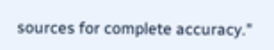sources for complete accuracy."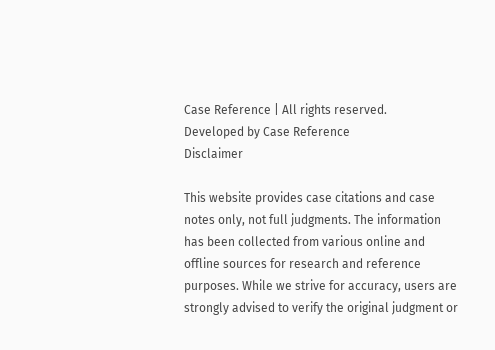Case Reference | All rights reserved.
Developed by Case Reference
Disclaimer

This website provides case citations and case notes only, not full judgments. The information has been collected from various online and offline sources for research and reference purposes. While we strive for accuracy, users are strongly advised to verify the original judgment or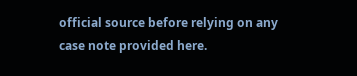official source before relying on any case note provided here.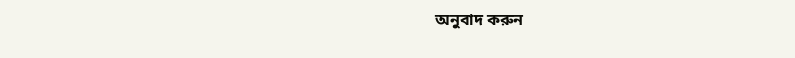অনুবাদ করুন